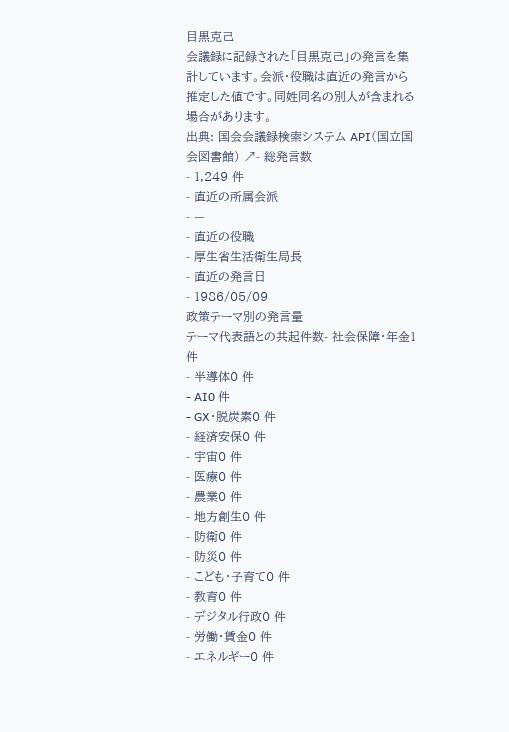目黒克己
会議録に記録された「目黒克己」の発言を集計しています。会派・役職は直近の発言から推定した値です。同姓同名の別人が含まれる場合があります。
出典: 国会会議録検索システム API(国立国会図書館) ↗- 総発言数
- 1,249 件
- 直近の所属会派
- —
- 直近の役職
- 厚生省生活衛生局長
- 直近の発言日
- 1986/05/09
政策テーマ別の発言量
テーマ代表語との共起件数- 社会保障・年金1 件
- 半導体0 件
- AI0 件
- GX・脱炭素0 件
- 経済安保0 件
- 宇宙0 件
- 医療0 件
- 農業0 件
- 地方創生0 件
- 防衛0 件
- 防災0 件
- こども・子育て0 件
- 教育0 件
- デジタル行政0 件
- 労働・賃金0 件
- エネルギー0 件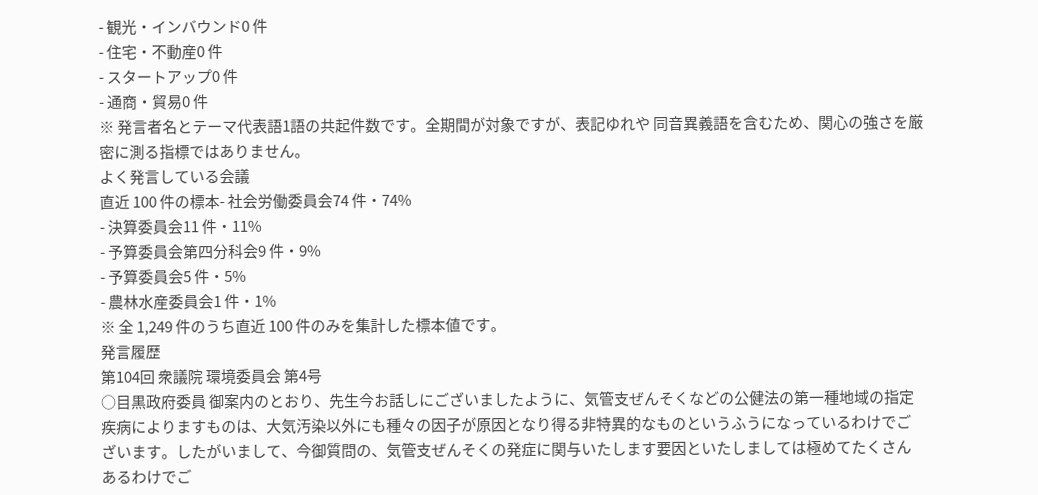- 観光・インバウンド0 件
- 住宅・不動産0 件
- スタートアップ0 件
- 通商・貿易0 件
※ 発言者名とテーマ代表語1語の共起件数です。全期間が対象ですが、表記ゆれや 同音異義語を含むため、関心の強さを厳密に測る指標ではありません。
よく発言している会議
直近 100 件の標本- 社会労働委員会74 件・74%
- 決算委員会11 件・11%
- 予算委員会第四分科会9 件・9%
- 予算委員会5 件・5%
- 農林水産委員会1 件・1%
※ 全 1,249 件のうち直近 100 件のみを集計した標本値です。
発言履歴
第104回 衆議院 環境委員会 第4号
○目黒政府委員 御案内のとおり、先生今お話しにございましたように、気管支ぜんそくなどの公健法の第一種地域の指定疾病によりますものは、大気汚染以外にも種々の因子が原因となり得る非特異的なものというふうになっているわけでございます。したがいまして、今御質問の、気管支ぜんそくの発症に関与いたします要因といたしましては極めてたくさんあるわけでご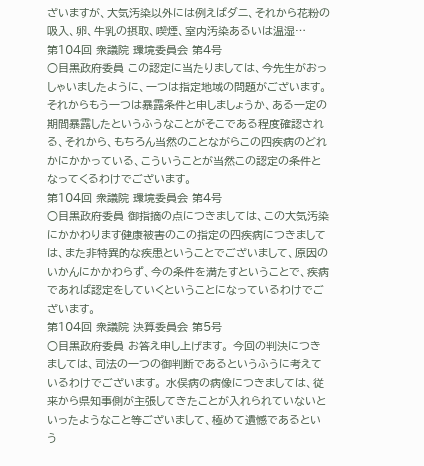ざいますが、大気汚染以外には例えばダニ、それから花粉の吸入、卵、牛乳の摂取、喫煙、室内汚染あるいは温湿…
第104回 衆議院 環境委員会 第4号
○目黒政府委員 この認定に当たりましては、今先生がおっしゃいましたように、一つは指定地域の問題がございます。それからもう一つは暴露条件と申しましょうか、ある一定の期間暴露したというふうなことがそこである程度確認される、それから、もちろん当然のことながらこの四疾病のどれかにかかっている、こういうことが当然この認定の条件となってくるわけでございます。
第104回 衆議院 環境委員会 第4号
○目黒政府委員 御指摘の点につきましては、この大気汚染にかかわります健康被害のこの指定の四疾病につきましては、また非特異的な疾患ということでございまして、原因のいかんにかかわらず、今の条件を満たすということで、疾病であれば認定をしていくということになっているわけでございます。
第104回 衆議院 決算委員会 第5号
○目黒政府委員 お答え申し上げます。 今回の判決につきましては、司法の一つの御判断であるというふうに考えているわけでございます。 水俣病の病像につきましては、従来から県知事側が主張してきたことが入れられていないといったようなこと等ございまして、極めて遺憾であるという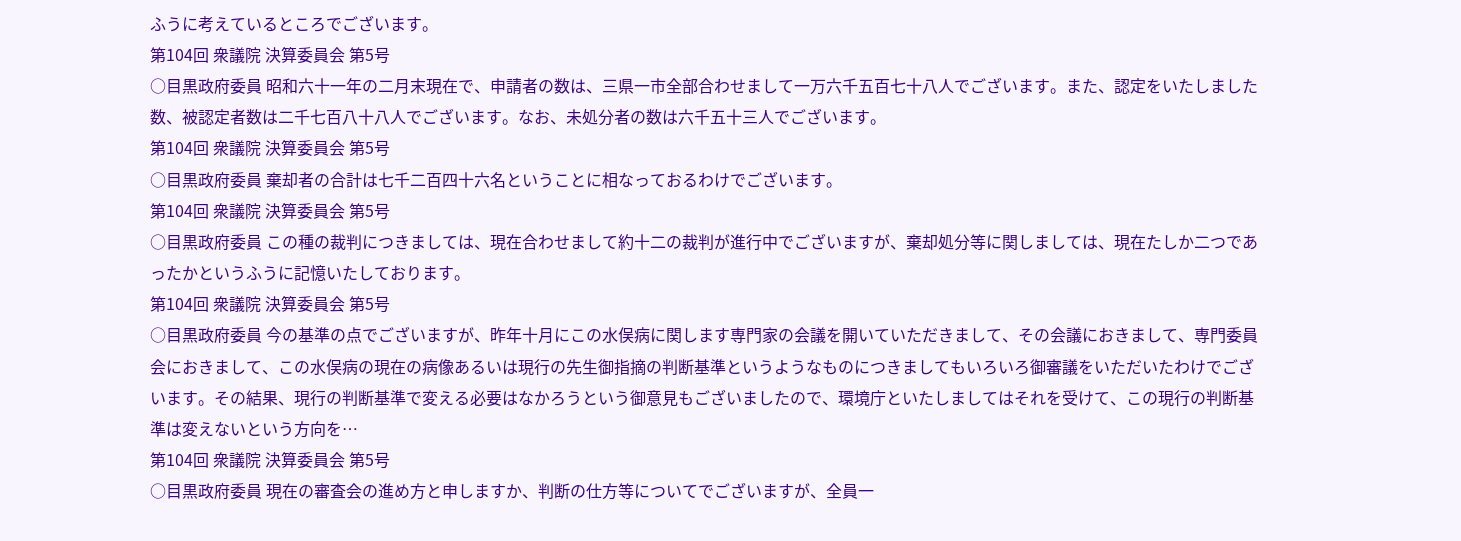ふうに考えているところでございます。
第104回 衆議院 決算委員会 第5号
○目黒政府委員 昭和六十一年の二月末現在で、申請者の数は、三県一市全部合わせまして一万六千五百七十八人でございます。また、認定をいたしました数、被認定者数は二千七百八十八人でございます。なお、未処分者の数は六千五十三人でございます。
第104回 衆議院 決算委員会 第5号
○目黒政府委員 棄却者の合計は七千二百四十六名ということに相なっておるわけでございます。
第104回 衆議院 決算委員会 第5号
○目黒政府委員 この種の裁判につきましては、現在合わせまして約十二の裁判が進行中でございますが、棄却処分等に関しましては、現在たしか二つであったかというふうに記憶いたしております。
第104回 衆議院 決算委員会 第5号
○目黒政府委員 今の基準の点でございますが、昨年十月にこの水俣病に関します専門家の会議を開いていただきまして、その会議におきまして、専門委員会におきまして、この水俣病の現在の病像あるいは現行の先生御指摘の判断基準というようなものにつきましてもいろいろ御審議をいただいたわけでございます。その結果、現行の判断基準で変える必要はなかろうという御意見もございましたので、環境庁といたしましてはそれを受けて、この現行の判断基準は変えないという方向を…
第104回 衆議院 決算委員会 第5号
○目黒政府委員 現在の審査会の進め方と申しますか、判断の仕方等についてでございますが、全員一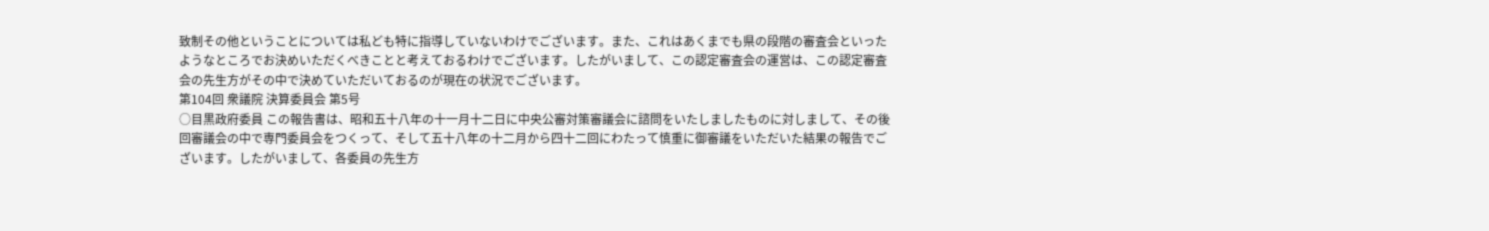致制その他ということについては私ども特に指導していないわけでございます。また、これはあくまでも県の段階の審査会といったようなところでお決めいただくべきことと考えておるわけでございます。したがいまして、この認定審査会の運営は、この認定審査会の先生方がその中で決めていただいておるのが現在の状況でございます。
第104回 衆議院 決算委員会 第5号
○目黒政府委員 この報告書は、昭和五十八年の十一月十二日に中央公審対策審議会に諮問をいたしましたものに対しまして、その後回審議会の中で専門委員会をつくって、そして五十八年の十二月から四十二回にわたって慎重に御審議をいただいた結果の報告でございます。したがいまして、各委員の先生方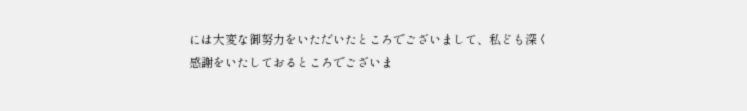には大変な御努力をいただいたところでございまして、私ども深く感謝をいたしておるところでございま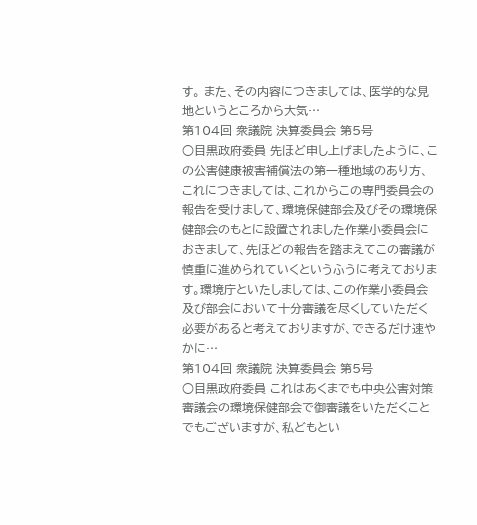す。 また、その内容につきましては、医学的な見地というところから大気…
第104回 衆議院 決算委員会 第5号
○目黒政府委員 先ほど申し上げましたように、この公害健康被害補償法の第一種地域のあり方、これにつきましては、これからこの専門委員会の報告を受けまして、環境保健部会及びその環境保健部会のもとに設置されました作業小委員会におきまして、先ほどの報告を踏まえてこの審議が慎重に進められていくというふうに考えております。環境庁といたしましては、この作業小委員会及び部会において十分審議を尽くしていただく必要があると考えておりますが、できるだけ速やかに…
第104回 衆議院 決算委員会 第5号
○目黒政府委員 これはあくまでも中央公害対策審議会の環境保健部会で御審議をいただくことでもございますが、私どもとい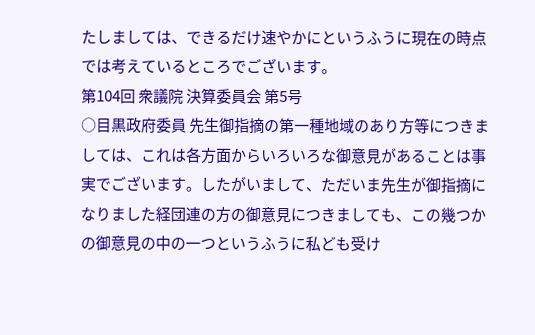たしましては、できるだけ速やかにというふうに現在の時点では考えているところでございます。
第104回 衆議院 決算委員会 第5号
○目黒政府委員 先生御指摘の第一種地域のあり方等につきましては、これは各方面からいろいろな御意見があることは事実でございます。したがいまして、ただいま先生が御指摘になりました経団連の方の御意見につきましても、この幾つかの御意見の中の一つというふうに私ども受け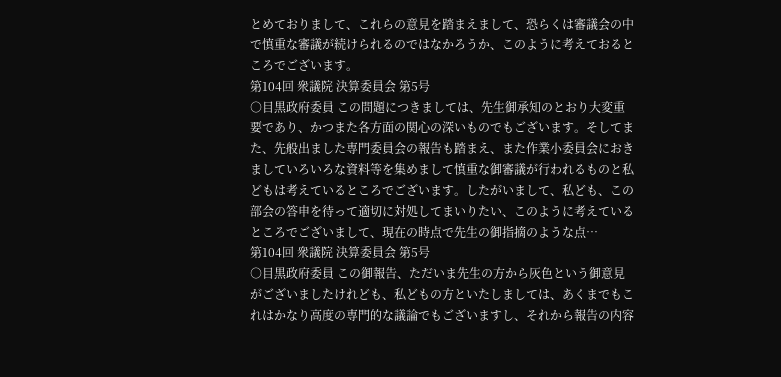とめておりまして、これらの意見を踏まえまして、恐らくは審議会の中で慎重な審議が続けられるのではなかろうか、このように考えておるところでございます。
第104回 衆議院 決算委員会 第5号
○目黒政府委員 この問題につきましては、先生御承知のとおり大変重要であり、かつまた各方面の関心の深いものでもございます。そしてまた、先般出ました専門委員会の報告も踏まえ、また作業小委員会におきましていろいろな資料等を集めまして慎重な御審議が行われるものと私どもは考えているところでございます。したがいまして、私ども、この部会の答申を待って適切に対処してまいりたい、このように考えているところでございまして、現在の時点で先生の御指摘のような点…
第104回 衆議院 決算委員会 第5号
○目黒政府委員 この御報告、ただいま先生の方から灰色という御意見がございましたけれども、私どもの方といたしましては、あくまでもこれはかなり高度の専門的な議論でもございますし、それから報告の内容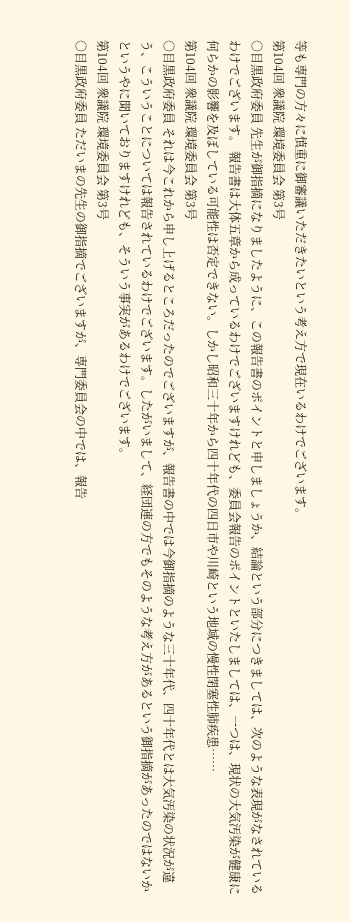等も専門の方々に慎重に御審議いただきたいという考え方で現在いるわけでございます。
第104回 衆議院 環境委員会 第3号
○目黒政府委員 先生が御指摘になりましたように、この報告書のポイントと申しましょうか、結論という部分につきましては、次のような表現がなされているわけでございます。 報告書は大体五章から成っているわけでございますけれども、委員会報告のポイントといたしましては、一つは、現状の大気汚染が健康に何らかの影響を及ぼしている可能性は否定できない。しかし昭和三十年から四十年代の四日市や川崎という地域の慢性閉塞性肺疾患……
第104回 衆議院 環境委員会 第3号
○目黒政府委員 それは今これから申し上げるところだったのでございますが、報告書の中では今御指摘のような三十年代、四十年代とは大気汚染の状況が違う、こういうことについては報告されているわけでございます。したがいまして、経団連の方でもそのような考え方があるという御指摘があったのではないかというやに聞いておりますけれども、そういう事実があるわけでございます。
第104回 衆議院 環境委員会 第3号
○目黒政府委員 ただいまの先生の御指摘でございますが、専門委員会の中では、報告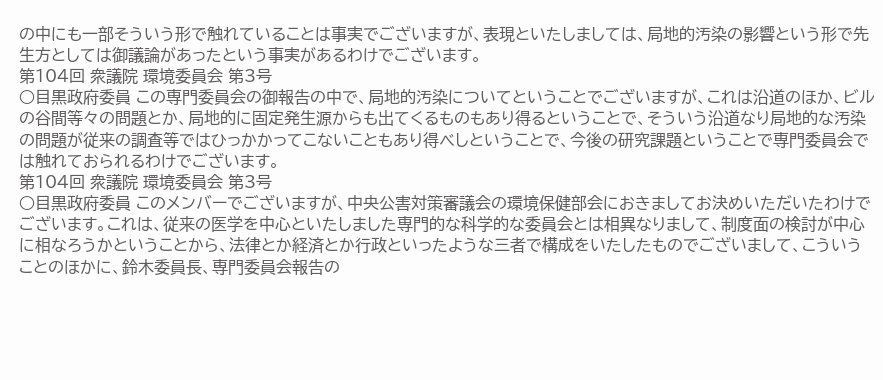の中にも一部そういう形で触れていることは事実でございますが、表現といたしましては、局地的汚染の影響という形で先生方としては御議論があったという事実があるわけでございます。
第104回 衆議院 環境委員会 第3号
○目黒政府委員 この専門委員会の御報告の中で、局地的汚染についてということでございますが、これは沿道のほか、ビルの谷間等々の問題とか、局地的に固定発生源からも出てくるものもあり得るということで、そういう沿道なり局地的な汚染の問題が従来の調査等ではひっかかってこないこともあり得べしということで、今後の研究課題ということで専門委員会では触れておられるわけでございます。
第104回 衆議院 環境委員会 第3号
○目黒政府委員 このメンバーでございますが、中央公害対策審議会の環境保健部会におきましてお決めいただいたわけでございます。これは、従来の医学を中心といたしました専門的な科学的な委員会とは相異なりまして、制度面の検討が中心に相なろうかということから、法律とか経済とか行政といったような三者で構成をいたしたものでございまして、こういうことのほかに、鈴木委員長、専門委員会報告の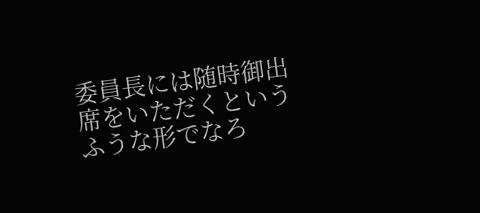委員長には随時御出席をいただくというふうな形でなろ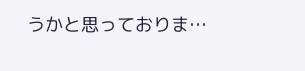うかと思っておりま…